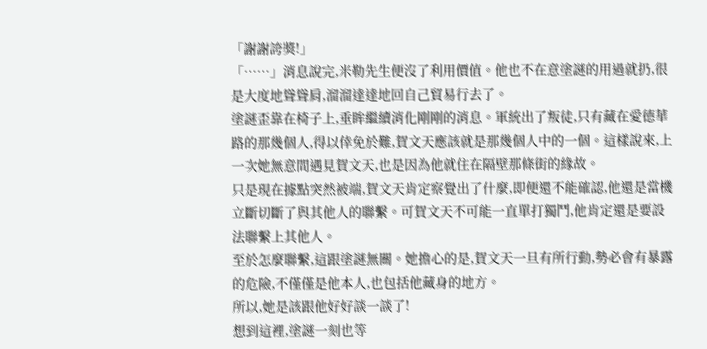「謝謝誇獎!」
「……」消息說完,米勒先生便沒了利用價值。他也不在意塗謎的用過就扔,很是大度地聳聳肩,溜溜達達地回自己貿易行去了。
塗謎歪靠在椅子上,垂眸繼續消化剛剛的消息。軍統出了叛徒,只有藏在愛德華路的那幾個人,得以倖免於難,賀文天應該就是那幾個人中的一個。這樣說來,上一次她無意間遇見賀文天,也是因為他就住在隔壁那條街的緣故。
只是現在據點突然被端,賀文天肯定察覺出了什麼,即便還不能確認,他還是當機立斷切斷了與其他人的聯繫。可賀文天不可能一直單打獨鬥,他肯定還是要設法聯繫上其他人。
至於怎麼聯繫,這跟塗謎無關。她擔心的是,賀文天一旦有所行動,勢必會有暴露的危險,不僅僅是他本人,也包括他藏身的地方。
所以,她是該跟他好好談一談了!
想到這裡,塗謎一刻也等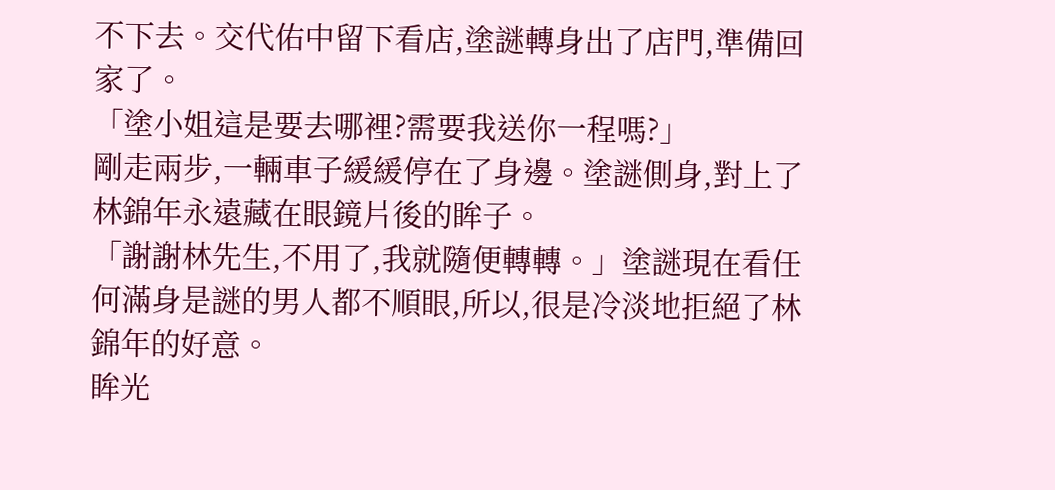不下去。交代佑中留下看店,塗謎轉身出了店門,準備回家了。
「塗小姐這是要去哪裡?需要我送你一程嗎?」
剛走兩步,一輛車子緩緩停在了身邊。塗謎側身,對上了林錦年永遠藏在眼鏡片後的眸子。
「謝謝林先生,不用了,我就隨便轉轉。」塗謎現在看任何滿身是謎的男人都不順眼,所以,很是冷淡地拒絕了林錦年的好意。
眸光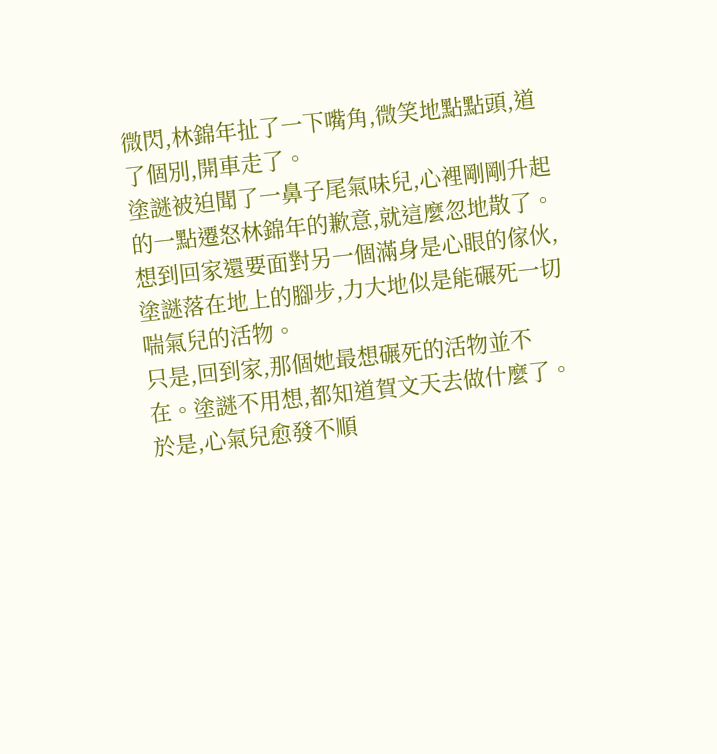微閃,林錦年扯了一下嘴角,微笑地點點頭,道了個別,開車走了。
塗謎被迫聞了一鼻子尾氣味兒,心裡剛剛升起的一點遷怒林錦年的歉意,就這麼忽地散了。想到回家還要面對另一個滿身是心眼的傢伙,塗謎落在地上的腳步,力大地似是能碾死一切喘氣兒的活物。
只是,回到家,那個她最想碾死的活物並不在。塗謎不用想,都知道賀文天去做什麼了。於是,心氣兒愈發不順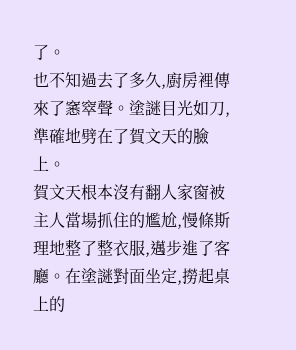了。
也不知過去了多久,廚房裡傳來了窸窣聲。塗謎目光如刀,準確地劈在了賀文天的臉上。
賀文天根本沒有翻人家窗被主人當場抓住的尷尬,慢條斯理地整了整衣服,邁步進了客廳。在塗謎對面坐定,撈起桌上的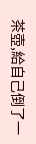茶壺,給自己倒了一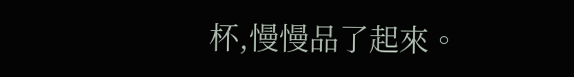杯,慢慢品了起來。